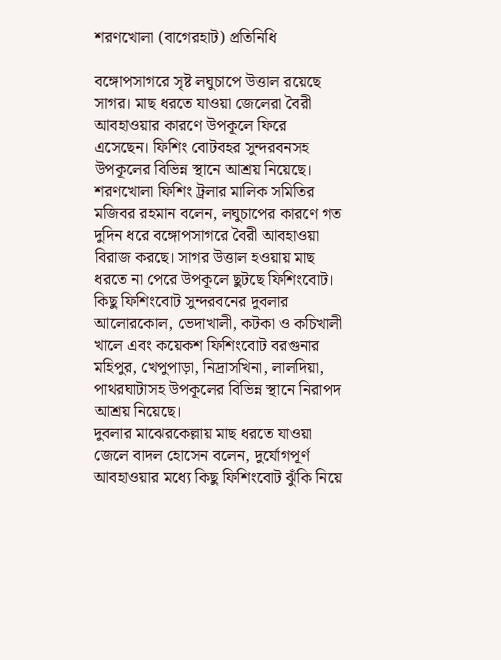শরণখোলা (বাগেরহাট) প্রতিনিধি

বঙ্গোপসাগরে সৃষ্ট লঘুচাপে উত্তাল রয়েছে সাগর। মাছ ধরতে যাওয়া জেলেরা বৈরী আবহাওয়ার কারণে উপকূলে ফিরে এসেছেন। ফিশিং বোটবহর সুন্দরবনসহ উপকূলের বিভিন্ন স্থানে আশ্রয় নিয়েছে।
শরণখোলা ফিশিং ট্রলার মালিক সমিতির মজিবর রহমান বলেন, লঘুচাপের কারণে গত দুদিন ধরে বঙ্গোপসাগরে বৈরী আবহাওয়া বিরাজ করছে। সাগর উত্তাল হওয়ায় মাছ ধরতে না পেরে উপকূলে ছুটছে ফিশিংবোট। কিছু ফিশিংবোট সুন্দরবনের দুবলার আলোরকোল, ভেদাখালী, কটকা ও কচিখালী খালে এবং কয়েকশ ফিশিংবোট বরগুনার মহিপুর, খেপুপাড়া, নিদ্রাসখিনা, লালদিয়া, পাথরঘাটাসহ উপকূলের বিভিন্ন স্থানে নিরাপদ আশ্রয় নিয়েছে।
দুবলার মাঝেরকেল্লায় মাছ ধরতে যাওয়া জেলে বাদল হোসেন বলেন, দুর্যোগপূর্ণ আবহাওয়ার মধ্যে কিছু ফিশিংবোট ঝুঁকি নিয়ে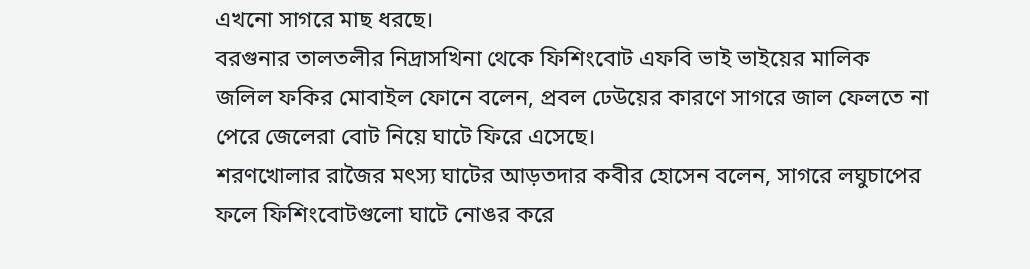এখনো সাগরে মাছ ধরছে।
বরগুনার তালতলীর নিদ্রাসখিনা থেকে ফিশিংবোট এফবি ভাই ভাইয়ের মালিক জলিল ফকির মোবাইল ফোনে বলেন, প্রবল ঢেউয়ের কারণে সাগরে জাল ফেলতে না পেরে জেলেরা বোট নিয়ে ঘাটে ফিরে এসেছে।
শরণখোলার রাজৈর মৎস্য ঘাটের আড়তদার কবীর হোসেন বলেন, সাগরে লঘুচাপের ফলে ফিশিংবোটগুলো ঘাটে নোঙর করে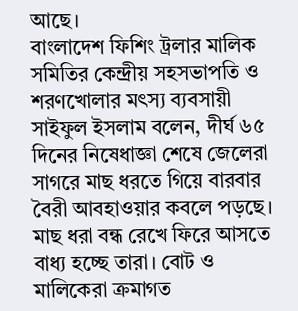আছে।
বাংলাদেশ ফিশিং ট্রলার মালিক সমিতির কেন্দ্রীয় সহসভাপতি ও শরণখোলার মৎস্য ব্যবসায়ী সাইফুল ইসলাম বলেন, দীর্ঘ ৬৫ দিনের নিষেধাজ্ঞা শেষে জেলেরা সাগরে মাছ ধরতে গিয়ে বারবার বৈরী আবহাওয়ার কবলে পড়ছে। মাছ ধরা বন্ধ রেখে ফিরে আসতে বাধ্য হচ্ছে তারা। বোট ও মালিকেরা ক্রমাগত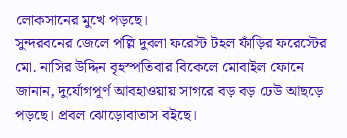লোকসানের মুখে পড়ছে।
সুন্দরবনের জেলে পল্লি দুবলা ফরেস্ট টহল ফাঁড়ির ফরেস্টের মো. নাসির উদ্দিন বৃহস্পতিবার বিকেলে মোবাইল ফোনে জানান, দুর্যোগপূর্ণ আবহাওয়ায় সাগরে বড় বড় ঢেউ আছড়ে পড়ছে। প্রবল ঝোড়োবাতাস বইছে।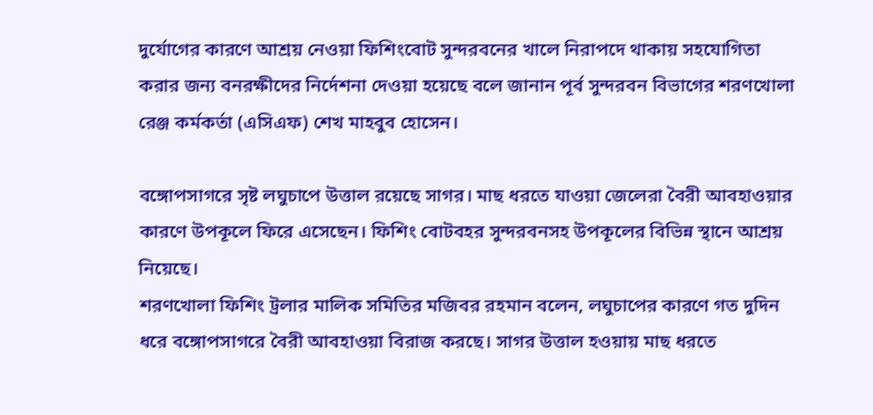দুর্যোগের কারণে আশ্রয় নেওয়া ফিশিংবোট সুন্দরবনের খালে নিরাপদে থাকায় সহযোগিতা করার জন্য বনরক্ষীদের নির্দেশনা দেওয়া হয়েছে বলে জানান পূর্ব সুন্দরবন বিভাগের শরণখোলা রেঞ্জ কর্মকর্তা (এসিএফ) শেখ মাহবুব হোসেন।

বঙ্গোপসাগরে সৃষ্ট লঘুচাপে উত্তাল রয়েছে সাগর। মাছ ধরতে যাওয়া জেলেরা বৈরী আবহাওয়ার কারণে উপকূলে ফিরে এসেছেন। ফিশিং বোটবহর সুন্দরবনসহ উপকূলের বিভিন্ন স্থানে আশ্রয় নিয়েছে।
শরণখোলা ফিশিং ট্রলার মালিক সমিতির মজিবর রহমান বলেন, লঘুচাপের কারণে গত দুদিন ধরে বঙ্গোপসাগরে বৈরী আবহাওয়া বিরাজ করছে। সাগর উত্তাল হওয়ায় মাছ ধরতে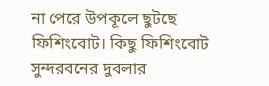না পেরে উপকূলে ছুটছে ফিশিংবোট। কিছু ফিশিংবোট সুন্দরবনের দুবলার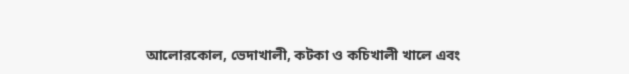আলোরকোল, ভেদাখালী, কটকা ও কচিখালী খালে এবং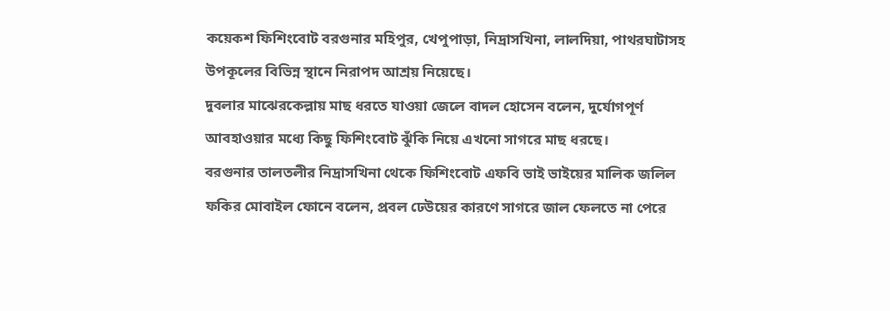কয়েকশ ফিশিংবোট বরগুনার মহিপুর, খেপুপাড়া, নিদ্রাসখিনা, লালদিয়া, পাথরঘাটাসহ উপকূলের বিভিন্ন স্থানে নিরাপদ আশ্রয় নিয়েছে।
দুবলার মাঝেরকেল্লায় মাছ ধরতে যাওয়া জেলে বাদল হোসেন বলেন, দুর্যোগপূর্ণ আবহাওয়ার মধ্যে কিছু ফিশিংবোট ঝুঁকি নিয়ে এখনো সাগরে মাছ ধরছে।
বরগুনার তালতলীর নিদ্রাসখিনা থেকে ফিশিংবোট এফবি ভাই ভাইয়ের মালিক জলিল ফকির মোবাইল ফোনে বলেন, প্রবল ঢেউয়ের কারণে সাগরে জাল ফেলতে না পেরে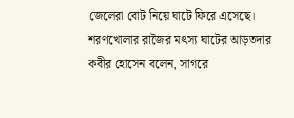জেলেরা বোট নিয়ে ঘাটে ফিরে এসেছে।
শরণখোলার রাজৈর মৎস্য ঘাটের আড়তদার কবীর হোসেন বলেন, সাগরে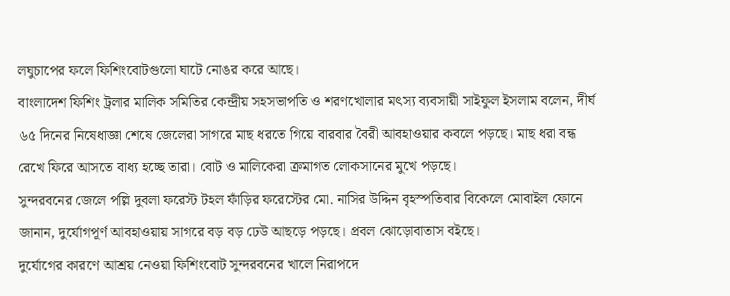লঘুচাপের ফলে ফিশিংবোটগুলো ঘাটে নোঙর করে আছে।
বাংলাদেশ ফিশিং ট্রলার মালিক সমিতির কেন্দ্রীয় সহসভাপতি ও শরণখোলার মৎস্য ব্যবসায়ী সাইফুল ইসলাম বলেন, দীর্ঘ ৬৫ দিনের নিষেধাজ্ঞা শেষে জেলেরা সাগরে মাছ ধরতে গিয়ে বারবার বৈরী আবহাওয়ার কবলে পড়ছে। মাছ ধরা বন্ধ রেখে ফিরে আসতে বাধ্য হচ্ছে তারা। বোট ও মালিকেরা ক্রমাগত লোকসানের মুখে পড়ছে।
সুন্দরবনের জেলে পল্লি দুবলা ফরেস্ট টহল ফাঁড়ির ফরেস্টের মো. নাসির উদ্দিন বৃহস্পতিবার বিকেলে মোবাইল ফোনে জানান, দুর্যোগপূর্ণ আবহাওয়ায় সাগরে বড় বড় ঢেউ আছড়ে পড়ছে। প্রবল ঝোড়োবাতাস বইছে।
দুর্যোগের কারণে আশ্রয় নেওয়া ফিশিংবোট সুন্দরবনের খালে নিরাপদে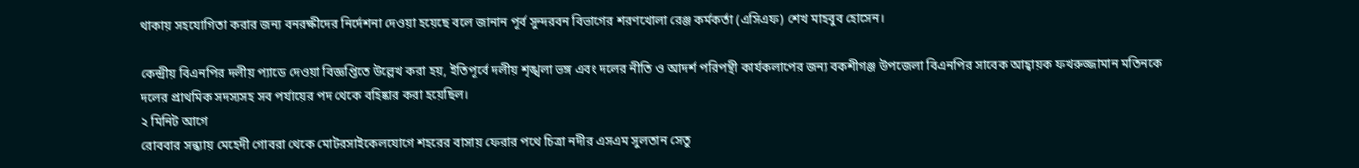থাকায় সহযোগিতা করার জন্য বনরক্ষীদের নির্দেশনা দেওয়া হয়েছে বলে জানান পূর্ব সুন্দরবন বিভাগের শরণখোলা রেঞ্জ কর্মকর্তা (এসিএফ) শেখ মাহবুব হোসেন।

কেন্দ্রীয় বিএনপির দলীয় প্যাডে দেওয়া বিজ্ঞপ্তিতে উল্লেখ করা হয়, ইতিপূর্বে দলীয় শৃঙ্খলা ভঙ্গ এবং দলের নীতি ও আদর্শ পরিপন্থী কার্যকলাপের জন্য বকশীগঞ্জ উপজেলা বিএনপির সাবেক আহ্বায়ক ফখরুজ্জামান মতিনকে দলের প্রাথমিক সদস্যসহ সব পর্যায়ের পদ থেকে বহিষ্কার করা হয়েছিল।
২ মিনিট আগে
রোববার সন্ধ্যায় মেহেদী গোবরা থেকে মোটরসাইকেলযোগে শহরের বাসায় ফেরার পথে চিত্রা নদীর এসএম সুলতান সেতু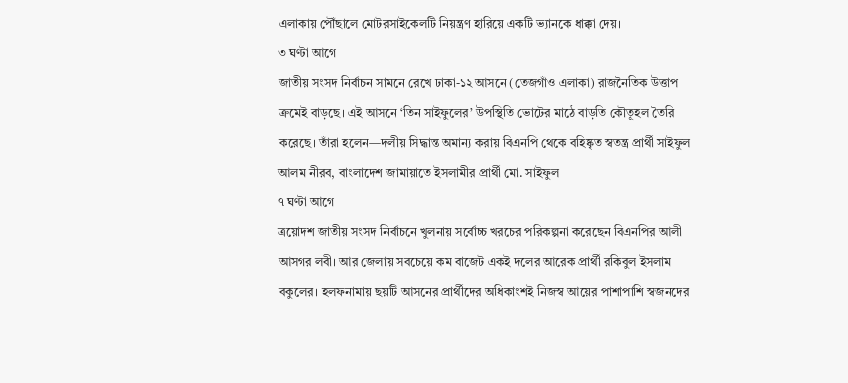এলাকায় পৌঁছালে মোটরসাইকেলটি নিয়ন্ত্রণ হারিয়ে একটি ভ্যানকে ধাক্কা দেয়।
৩ ঘণ্টা আগে
জাতীয় সংসদ নির্বাচন সামনে রেখে ঢাকা-১২ আসনে (তেজগাঁও এলাকা) রাজনৈতিক উত্তাপ ক্রমেই বাড়ছে। এই আসনে ‘তিন সাইফুলের’ উপস্থিতি ভোটের মাঠে বাড়তি কৌতূহল তৈরি করেছে। তাঁরা হলেন—দলীয় সিদ্ধান্ত অমান্য করায় বিএনপি থেকে বহিষ্কৃত স্বতন্ত্র প্রার্থী সাইফুল আলম নীরব, বাংলাদেশ জামায়াতে ইসলামীর প্রার্থী মো. সাইফুল
৭ ঘণ্টা আগে
ত্রয়োদশ জাতীয় সংসদ নির্বাচনে খুলনায় সর্বোচ্চ খরচের পরিকল্পনা করেছেন বিএনপির আলী আসগর লবী। আর জেলায় সবচেয়ে কম বাজেট একই দলের আরেক প্রার্থী রকিবুল ইসলাম বকুলের। হলফনামায় ছয়টি আসনের প্রার্থীদের অধিকাংশই নিজস্ব আয়ের পাশাপাশি স্বজনদের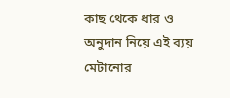কাছ থেকে ধার ও অনুদান নিয়ে এই ব্যয় মেটানোর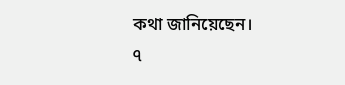কথা জানিয়েছেন।
৭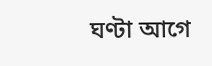ঘণ্টা আগে